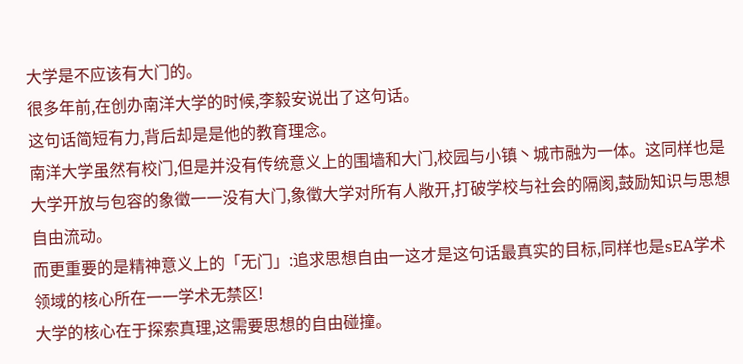大学是不应该有大门的。
很多年前,在创办南洋大学的时候,李毅安说出了这句话。
这句话简短有力,背后却是是他的教育理念。
南洋大学虽然有校门,但是并没有传统意义上的围墙和大门,校园与小镇丶城市融为一体。这同样也是大学开放与包容的象徵一一没有大门,象徵大学对所有人敞开,打破学校与社会的隔阂,鼓励知识与思想自由流动。
而更重要的是精神意义上的「无门」:追求思想自由一这才是这句话最真实的目标,同样也是sEA学术领域的核心所在一一学术无禁区!
大学的核心在于探索真理,这需要思想的自由碰撞。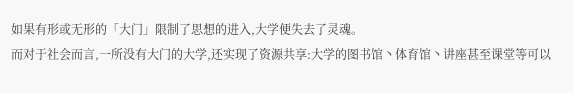如果有形或无形的「大门」限制了思想的进入,大学便失去了灵魂。
而对于社会而言,一所没有大门的大学,还实现了资源共享:大学的图书馆丶体育馆丶讲座甚至课堂等可以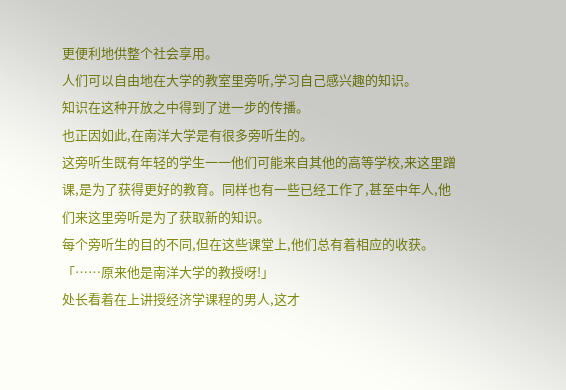更便利地供整个社会享用。
人们可以自由地在大学的教室里旁听,学习自己感兴趣的知识。
知识在这种开放之中得到了进一步的传播。
也正因如此,在南洋大学是有很多旁听生的。
这旁听生既有年轻的学生一一他们可能来自其他的高等学校,来这里蹭课,是为了获得更好的教育。同样也有一些已经工作了,甚至中年人,他们来这里旁听是为了获取新的知识。
每个旁听生的目的不同,但在这些课堂上,他们总有着相应的收获。
「……原来他是南洋大学的教授呀!」
处长看着在上讲授经济学课程的男人,这才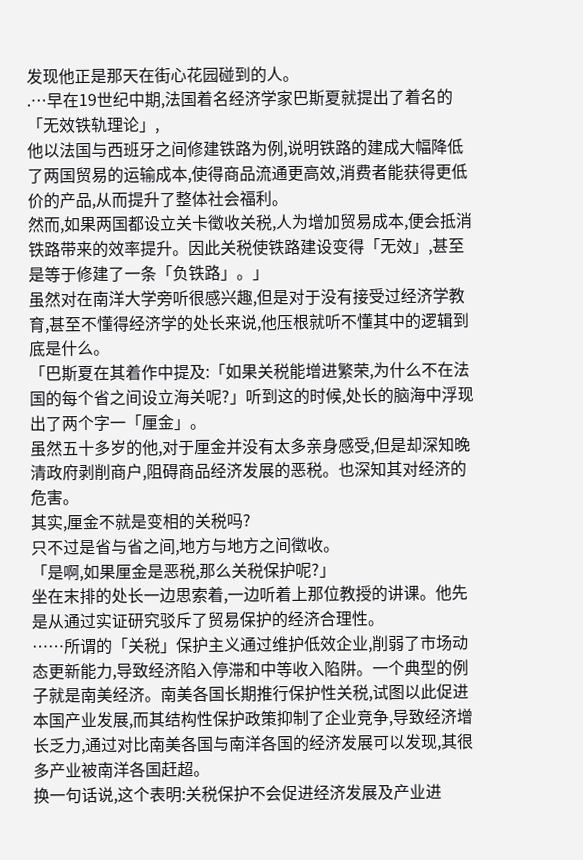发现他正是那天在街心花园碰到的人。
.…早在19世纪中期,法国着名经济学家巴斯夏就提出了着名的「无效铁轨理论」,
他以法国与西班牙之间修建铁路为例,说明铁路的建成大幅降低了两国贸易的运输成本,使得商品流通更高效,消费者能获得更低价的产品,从而提升了整体社会福利。
然而,如果两国都设立关卡徵收关税,人为增加贸易成本,便会抵消铁路带来的效率提升。因此关税使铁路建设变得「无效」,甚至是等于修建了一条「负铁路」。」
虽然对在南洋大学旁听很感兴趣,但是对于没有接受过经济学教育,甚至不懂得经济学的处长来说,他压根就听不懂其中的逻辑到底是什么。
「巴斯夏在其着作中提及:「如果关税能增进繁荣,为什么不在法国的每个省之间设立海关呢?」听到这的时候,处长的脑海中浮现出了两个字一「厘金」。
虽然五十多岁的他,对于厘金并没有太多亲身感受,但是却深知晚清政府剥削商户,阻碍商品经济发展的恶税。也深知其对经济的危害。
其实,厘金不就是变相的关税吗?
只不过是省与省之间,地方与地方之间徵收。
「是啊,如果厘金是恶税,那么关税保护呢?」
坐在末排的处长一边思索着,一边听着上那位教授的讲课。他先是从通过实证研究驳斥了贸易保护的经济合理性。
……所谓的「关税」保护主义通过维护低效企业,削弱了市场动态更新能力,导致经济陷入停滞和中等收入陷阱。一个典型的例子就是南美经济。南美各国长期推行保护性关税,试图以此促进本国产业发展,而其结构性保护政策抑制了企业竞争,导致经济增长乏力,通过对比南美各国与南洋各国的经济发展可以发现,其很多产业被南洋各国赶超。
换一句话说,这个表明:关税保护不会促进经济发展及产业进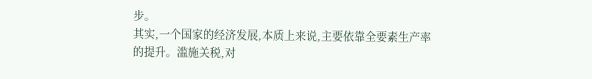步。
其实,一个国家的经济发展,本质上来说,主要依靠全要素生产率的提升。滥施关税,对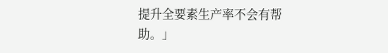提升全要素生产率不会有帮助。」